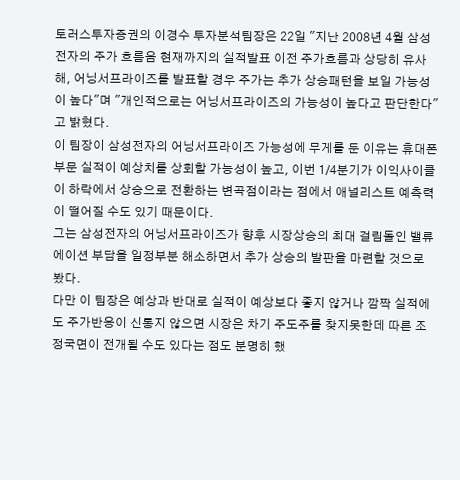토러스투자증권의 이경수 투자분석팀장은 22일 "지난 2008년 4월 삼성전자의 주가 흐름음 현재까지의 실적발표 이전 주가흐름과 상당히 유사해, 어닝서프라이즈를 발표할 경우 주가는 추가 상승패턴을 보일 가능성이 높다"며 "개인적으로는 어닝서프라이즈의 가능성이 높다고 판단한다"고 밝혔다.
이 팀장이 삼성전자의 어닝서프라이즈 가능성에 무게를 둔 이유는 휴대폰 부문 실적이 예상치를 상회할 가능성이 높고, 이번 1/4분기가 이익사이클이 하락에서 상승으로 전환하는 변곡점이라는 점에서 애널리스트 예측력이 떨어질 수도 있기 때문이다.
그는 삼성전자의 어닝서프라이즈가 향후 시장상승의 최대 걸림돌인 밸류에이션 부담을 일정부분 해소하면서 추가 상승의 발판을 마련할 것으로 봤다.
다만 이 팀장은 예상과 반대로 실적이 예상보다 좋지 않거나 깜짝 실적에도 주가반응이 신통지 않으면 시장은 차기 주도주를 찾지못한데 따른 조정국면이 전개될 수도 있다는 점도 분명히 했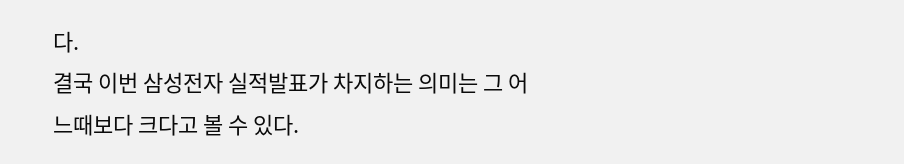다.
결국 이번 삼성전자 실적발표가 차지하는 의미는 그 어느때보다 크다고 볼 수 있다.